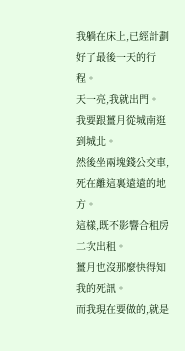我躺在床上,已經計劃好了最後一天的行程。
天一亮,我就出門。
我要跟薑月從城南逛到城北。
然後坐兩塊錢公交車,死在離這裏遠遠的地方。
這樣,既不影響合租房二次出租。
薑月也沒那麼快得知我的死訊。
而我現在要做的,就是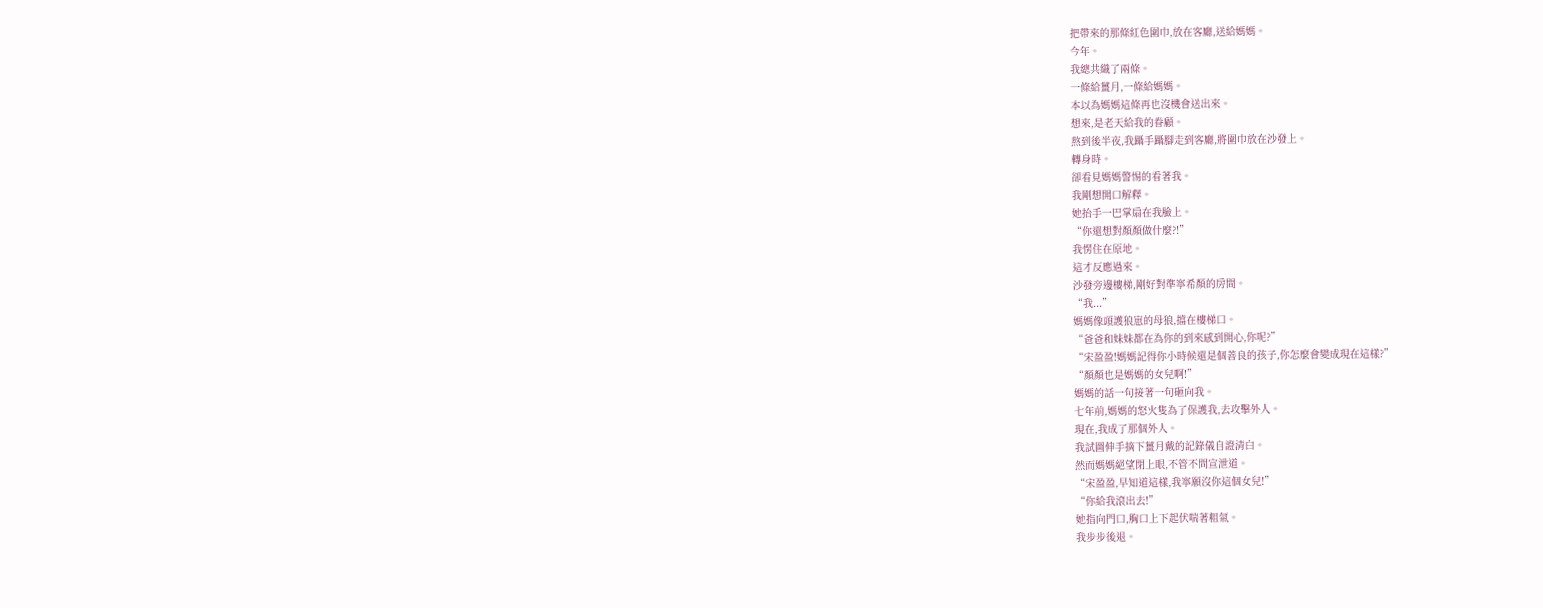把帶來的那條紅色圍巾,放在客廳,送給媽媽。
今年。
我總共織了兩條。
一條給薑月,一條給媽媽。
本以為媽媽這條再也沒機會送出來。
想來,是老天給我的眷顧。
熬到後半夜,我躡手躡腳走到客廳,將圍巾放在沙發上。
轉身時。
卻看見媽媽警惕的看著我。
我剛想開口解釋。
她抬手一巴掌扇在我臉上。
“你還想對顏顏做什麼?!”
我愣住在原地。
這才反應過來。
沙發旁邊樓梯,剛好對準寧希顏的房間。
“我...”
媽媽像頭護狼崽的母狼,擋在樓梯口。
“爸爸和妹妹都在為你的到來感到開心,你呢?”
“宋盈盈!媽媽記得你小時候還是個善良的孩子,你怎麼會變成現在這樣?”
“顏顏也是媽媽的女兒啊!”
媽媽的話一句接著一句砸向我。
七年前,媽媽的怒火隻為了保護我,去攻擊外人。
現在,我成了那個外人。
我試圖伸手摘下薑月戴的記錄儀自證清白。
然而媽媽絕望閉上眼,不管不問宣泄道。
“宋盈盈,早知道這樣,我寧願沒你這個女兒!”
“你給我滾出去!”
她指向門口,胸口上下起伏喘著粗氣。
我步步後退。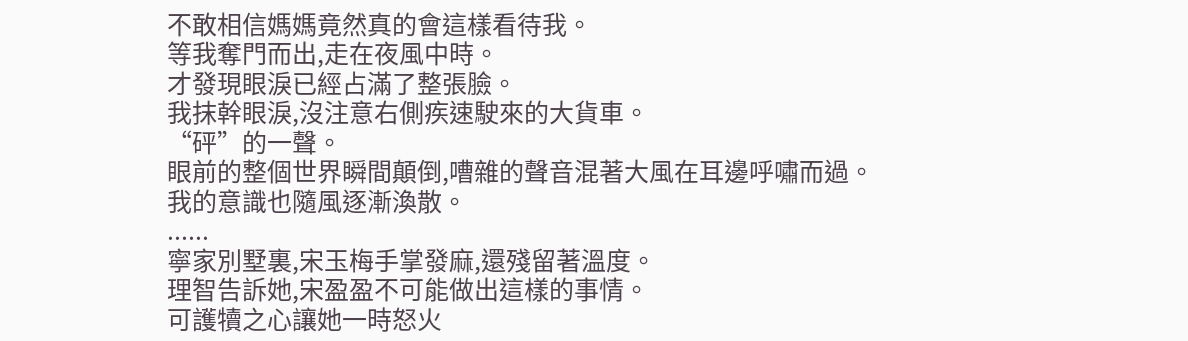不敢相信媽媽竟然真的會這樣看待我。
等我奪門而出,走在夜風中時。
才發現眼淚已經占滿了整張臉。
我抹幹眼淚,沒注意右側疾速駛來的大貨車。
“砰”的一聲。
眼前的整個世界瞬間顛倒,嘈雜的聲音混著大風在耳邊呼嘯而過。
我的意識也隨風逐漸渙散。
......
寧家別墅裏,宋玉梅手掌發麻,還殘留著溫度。
理智告訴她,宋盈盈不可能做出這樣的事情。
可護犢之心讓她一時怒火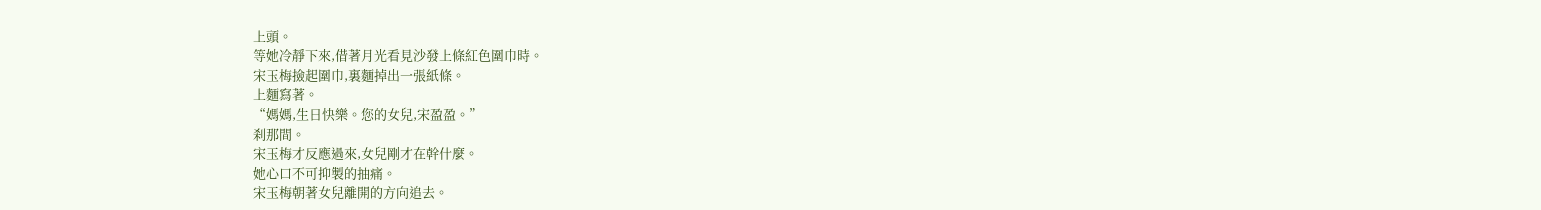上頭。
等她冷靜下來,借著月光看見沙發上條紅色圍巾時。
宋玉梅撿起圍巾,裏麵掉出一張紙條。
上麵寫著。
“媽媽,生日快樂。您的女兒,宋盈盈。”
刹那間。
宋玉梅才反應過來,女兒剛才在幹什麼。
她心口不可抑製的抽痛。
宋玉梅朝著女兒離開的方向追去。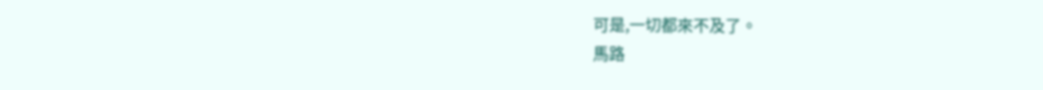可是,一切都來不及了。
馬路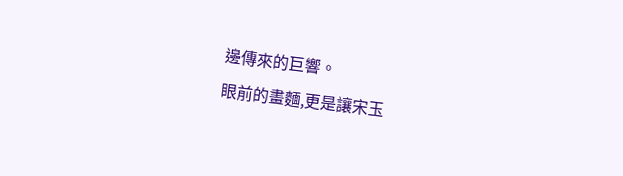邊傳來的巨響。
眼前的畫麵,更是讓宋玉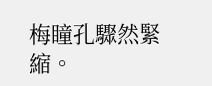梅瞳孔驟然緊縮。